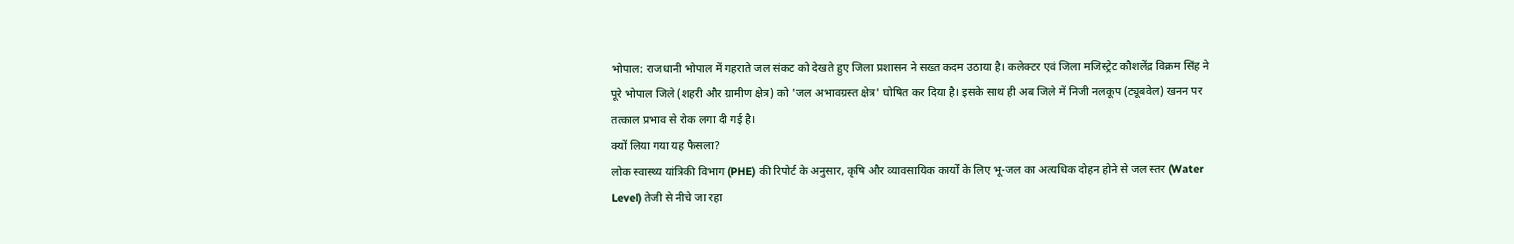भोपाल: राजधानी भोपाल में गहराते जल संकट को देखते हुए जिला प्रशासन ने सख्त कदम उठाया है। कलेक्टर एवं जिला मजिस्ट्रेट कौशलेंद्र विक्रम सिंह ने पूरे भोपाल जिले (शहरी और ग्रामीण क्षेत्र) को 'जल अभावग्रस्त क्षेत्र' घोषित कर दिया है। इसके साथ ही अब जिले में निजी नलकूप (ट्यूबवेल) खनन पर तत्काल प्रभाव से रोक लगा दी गई है।
क्यों लिया गया यह फैसला?
लोक स्वास्थ्य यांत्रिकी विभाग (PHE) की रिपोर्ट के अनुसार, कृषि और व्यावसायिक कार्यों के लिए भू-जल का अत्यधिक दोहन होने से जल स्तर (Water Level) तेजी से नीचे जा रहा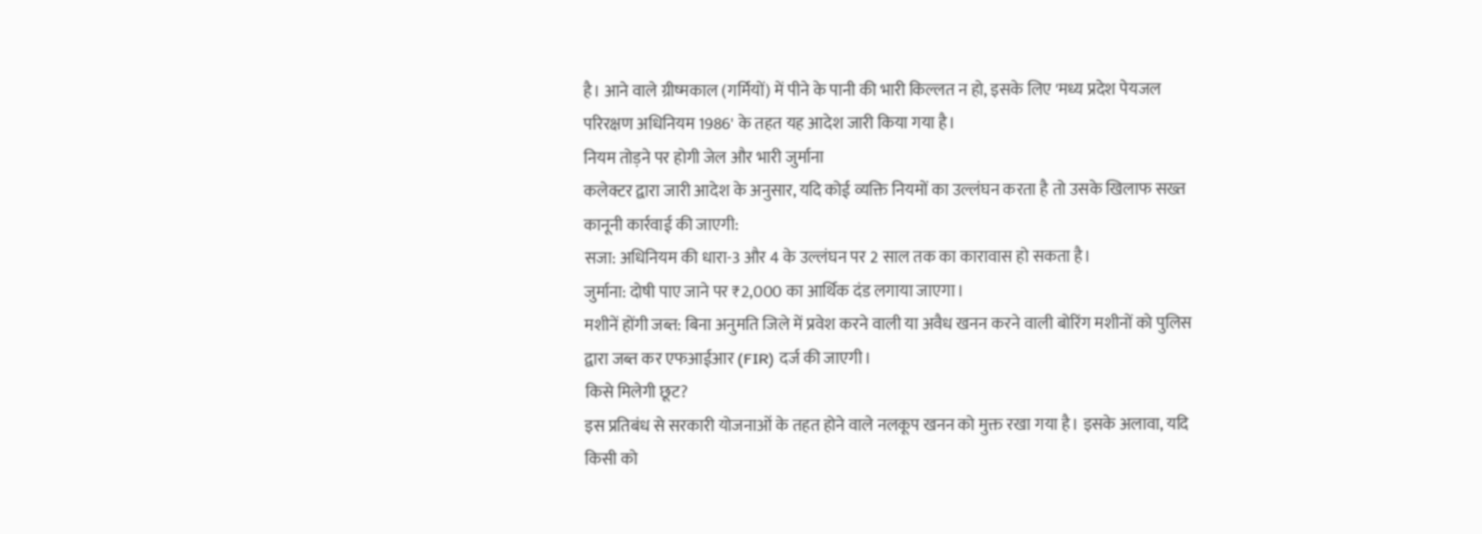है। आने वाले ग्रीष्मकाल (गर्मियों) में पीने के पानी की भारी किल्लत न हो, इसके लिए 'मध्य प्रदेश पेयजल परिरक्षण अधिनियम 1986' के तहत यह आदेश जारी किया गया है।
नियम तोड़ने पर होगी जेल और भारी जुर्माना
कलेक्टर द्वारा जारी आदेश के अनुसार, यदि कोई व्यक्ति नियमों का उल्लंघन करता है तो उसके खिलाफ सख्त कानूनी कार्रवाई की जाएगी:
सजा: अधिनियम की धारा-3 और 4 के उल्लंघन पर 2 साल तक का कारावास हो सकता है।
जुर्माना: दोषी पाए जाने पर ₹2,000 का आर्थिक दंड लगाया जाएगा।
मशीनें होंगी जब्त: बिना अनुमति जिले में प्रवेश करने वाली या अवैध खनन करने वाली बोरिंग मशीनों को पुलिस द्वारा जब्त कर एफआईआर (FIR) दर्ज की जाएगी।
किसे मिलेगी छूट?
इस प्रतिबंध से सरकारी योजनाओं के तहत होने वाले नलकूप खनन को मुक्त रखा गया है। इसके अलावा, यदि किसी को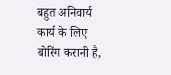बहुत अनिवार्य कार्य के लिए बोरिंग करानी है,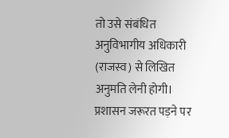तो उसे संबंधित अनुविभागीय अधिकारी (राजस्व) से लिखित अनुमति लेनी होगी। प्रशासन जरूरत पड़ने पर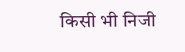किसी भी निजी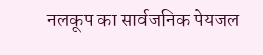नलकूप का सार्वजनिक पेयजल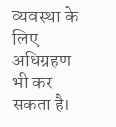व्यवस्था के लिए अधिग्रहण भी कर सकता है।